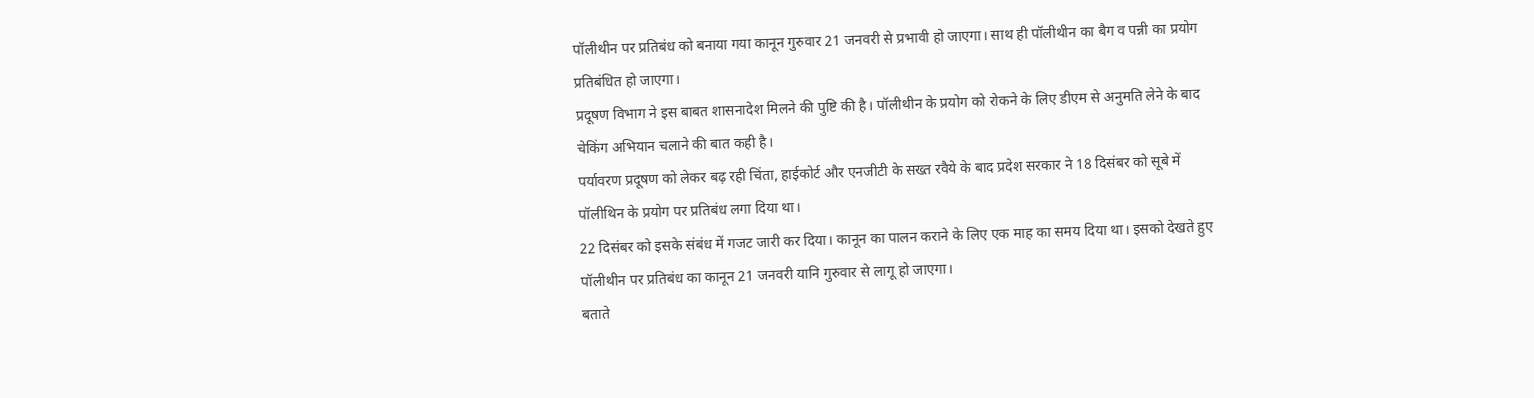पॉलीथीन पर प्रतिबंध को बनाया गया कानून गुरुवार 21 जनवरी से प्रभावी हो जाएगा। साथ ही पॉलीथीन का बैग व पन्नी का प्रयोग प्रतिबंधित हो जाएगा।
प्रदूषण विभाग ने इस बाबत शासनादेश मिलने की पुष्टि की है। पॉलीथीन के प्रयोग को रोकने के लिए डीएम से अनुमति लेने के बाद चेकिंग अभियान चलाने की बात कही है।
पर्यावरण प्रदूषण को लेकर बढ़ रही चिंता, हाईकोर्ट और एनजीटी के सख्त रवैये के बाद प्रदेश सरकार ने 18 दिसंबर को सूबे में पॉलीथिन के प्रयोग पर प्रतिबंध लगा दिया था।
22 दिसंबर को इसके संबंध में गजट जारी कर दिया। कानून का पालन कराने के लिए एक माह का समय दिया था। इसको देखते हुए पॉलीथीन पर प्रतिबंध का कानून 21 जनवरी यानि गुरुवार से लागू हो जाएगा।
बताते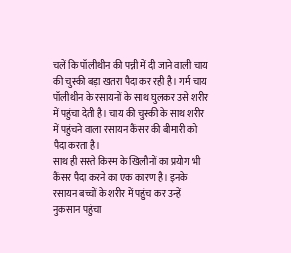चलें कि पॉलीथीन की पन्नी में दी जाने वाली चाय की चुस्की बड़ा खतरा पैदा कर रही है। गर्म चाय पॉलीथीन के रसायनों के साथ घुलकर उसे शरीर में पहुंचा देती है। चाय की चुस्की के साथ शरीर में पहुंचने वाला रसायन कैंसर की बीमारी को पैदा करता है।
साथ ही सस्ते किस्म के खिलौनों का प्रयोग भी कैंसर पैदा करने का एक कारण है। इनके रसायन बच्चों के शरीर में पहुंच कर उन्हें नुकसान पहुंचा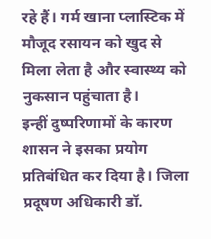रहे हैं। गर्म खाना प्लास्टिक में मौजूद रसायन को खुद से मिला लेता है और स्वास्थ्य को नुकसान पहुंचाता है।
इन्हीं दुष्परिणामों के कारण शासन ने इसका प्रयोग प्रतिबंधित कर दिया है। जिला प्रदूषण अधिकारी डॉ.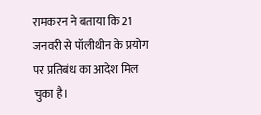रामकरन ने बताया कि 21 जनवरी से पॉलीथीन के प्रयोग पर प्रतिबंध का आदेश मिल चुका है।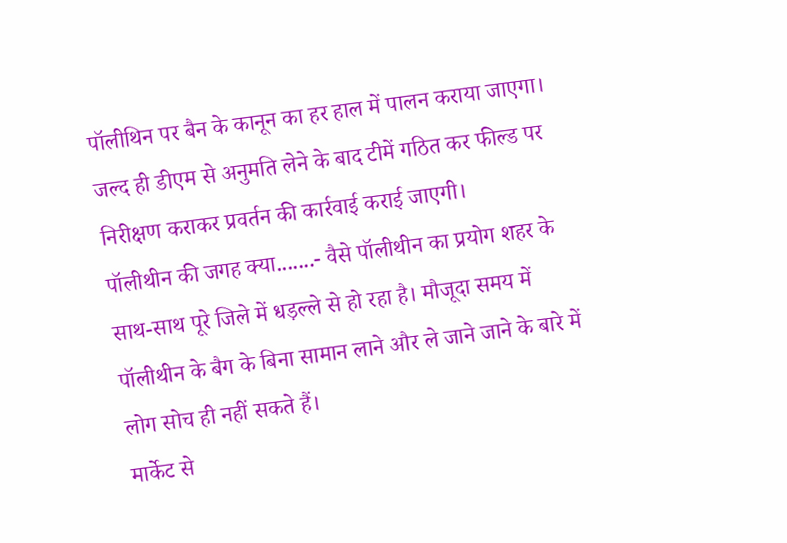पॉलीथिन पर बैन के कानून का हर हाल में पालन कराया जाएगा। जल्द ही डीएम से अनुमति लेने के बाद टीमें गठित कर फील्ड पर निरीक्षण कराकर प्रवर्तन की कार्रवाई कराई जाएगी।
पॉलीथीन की जगह क्या.......- वैसे पॉलीथीन का प्रयोग शहर के साथ-साथ पूरे जिले में धड़ल्ले से हो रहा है। मौजूदा समय में पॉलीथीन के बैग के बिना सामान लाने और ले जाने जाने के बारे में लोग सोच ही नहीं सकते हैं।
मार्केट से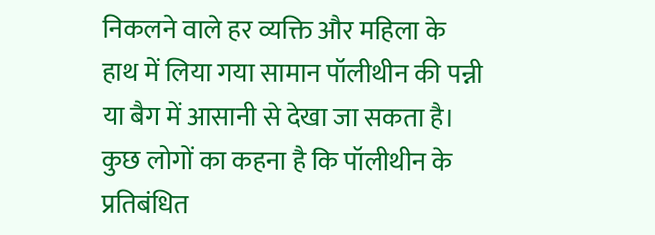निकलने वाले हर व्यक्ति और महिला के हाथ में लिया गया सामान पॉलीथीन की पन्नी या बैग में आसानी से देखा जा सकता है। कुछ लोगों का कहना है कि पॉलीथीन के प्रतिबंधित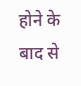होने के बाद से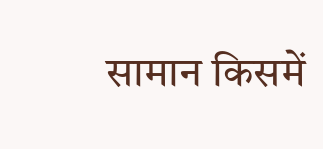सामान किसमें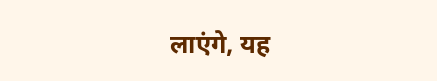लाएंगे, यह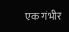एक गंभीर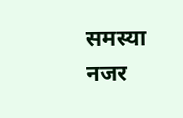समस्या नजर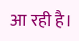आ रही है।